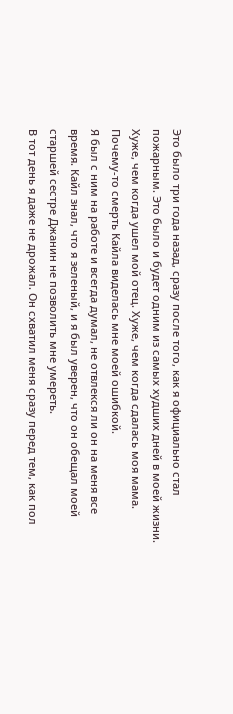Это было три года назад, сразу после того, как я официально стал пожарным. Это было и будет одним из самых худших дней в моей жизни. Хуже, чем когда ушел мой отец. Хуже, чем когда сдалась моя мама.
Почему-то смерть Кайла виделась мне моей ошибкой.
Я был с ним на работе и всегда думал, не отвлекся ли он на меня все время. Кайл знал, что я зеленый, и я был уверен, что он обещал моей старшей сестре Джанин не позволить мне умереть.
В тот день я даже не дрожал. Он схватил меня сразу перед тем, как пол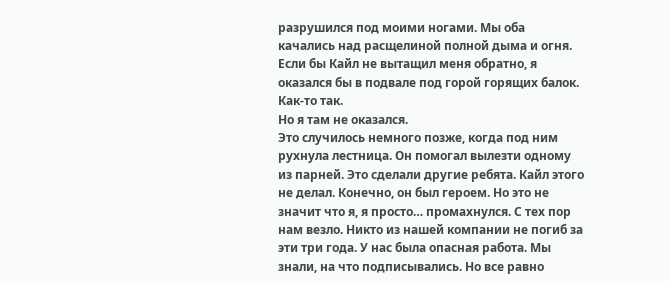разрушился под моими ногами. Мы оба качались над расщелиной полной дыма и огня. Если бы Кайл не вытащил меня обратно, я оказался бы в подвале под горой горящих балок. Как-то так.
Но я там не оказался.
Это случилось немного позже, когда под ним рухнула лестница. Он помогал вылезти одному из парней. Это сделали другие ребята. Кайл этого не делал. Конечно, он был героем. Но это не значит что я, я просто… промахнулся. С тех пор нам везло. Никто из нашей компании не погиб за эти три года. У нас была опасная работа. Мы знали, на что подписывались. Но все равно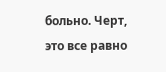больно. Черт, это все равно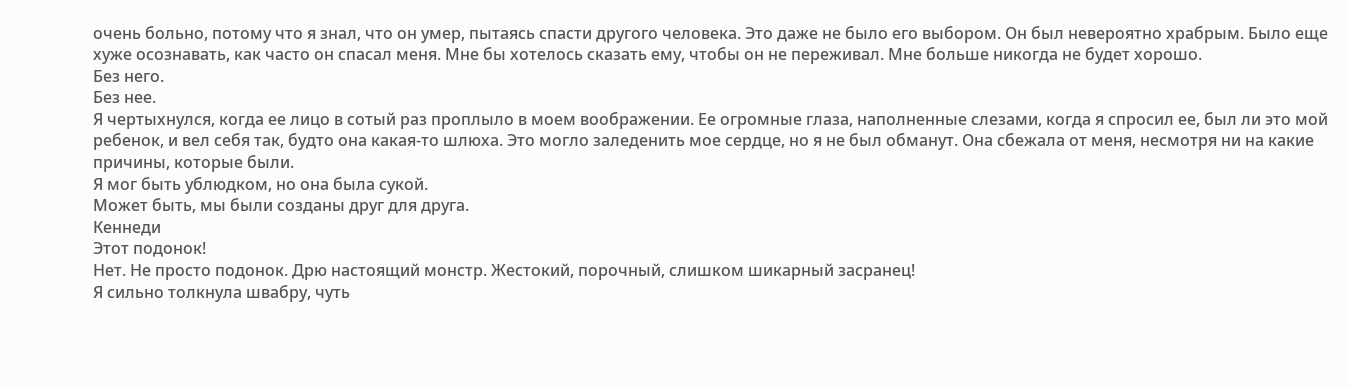очень больно, потому что я знал, что он умер, пытаясь спасти другого человека. Это даже не было его выбором. Он был невероятно храбрым. Было еще хуже осознавать, как часто он спасал меня. Мне бы хотелось сказать ему, чтобы он не переживал. Мне больше никогда не будет хорошо.
Без него.
Без нее.
Я чертыхнулся, когда ее лицо в сотый раз проплыло в моем воображении. Ее огромные глаза, наполненные слезами, когда я спросил ее, был ли это мой ребенок, и вел себя так, будто она какая-то шлюха. Это могло заледенить мое сердце, но я не был обманут. Она сбежала от меня, несмотря ни на какие причины, которые были.
Я мог быть ублюдком, но она была сукой.
Может быть, мы были созданы друг для друга.
Кеннеди
Этот подонок!
Нет. Не просто подонок. Дрю настоящий монстр. Жестокий, порочный, слишком шикарный засранец!
Я сильно толкнула швабру, чуть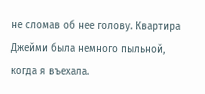не сломав об нее голову. Квартира Джейми была немного пыльной, когда я въехала.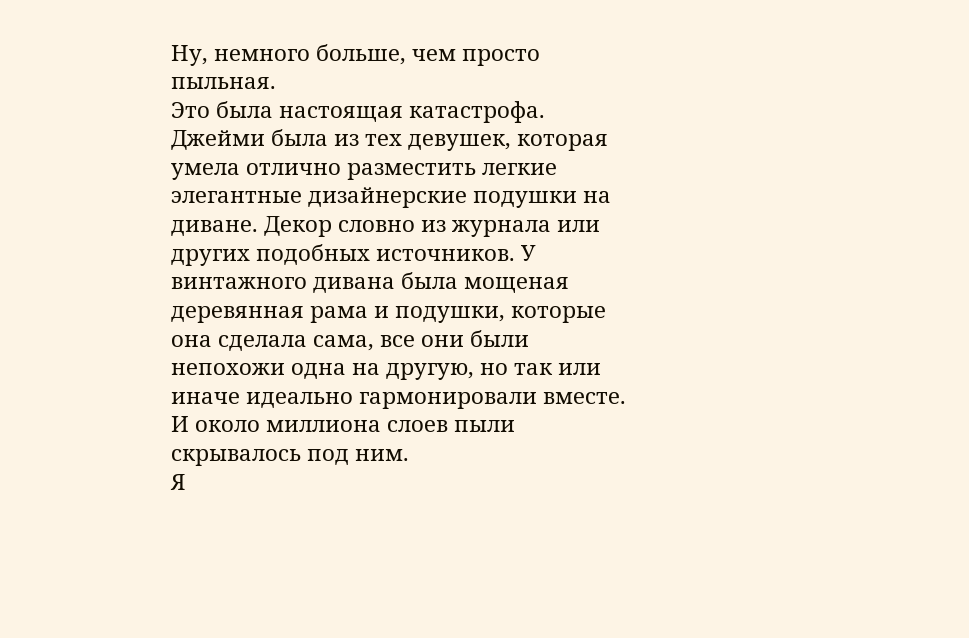Ну, немного больше, чем просто пыльная.
Это была настоящая катастрофа.
Джейми была из тех девушек, которая умела отлично разместить легкие элегантные дизайнерские подушки на диване. Декор словно из журнала или других подобных источников. У винтажного дивана была мощеная деревянная рама и подушки, которые она сделала сама, все они были непохожи одна на другую, но так или иначе идеально гармонировали вместе.
И около миллиона слоев пыли скрывалось под ним.
Я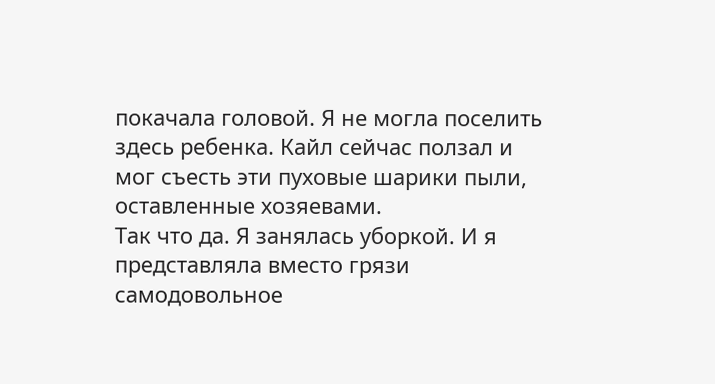покачала головой. Я не могла поселить здесь ребенка. Кайл сейчас ползал и мог съесть эти пуховые шарики пыли, оставленные хозяевами.
Так что да. Я занялась уборкой. И я представляла вместо грязи самодовольное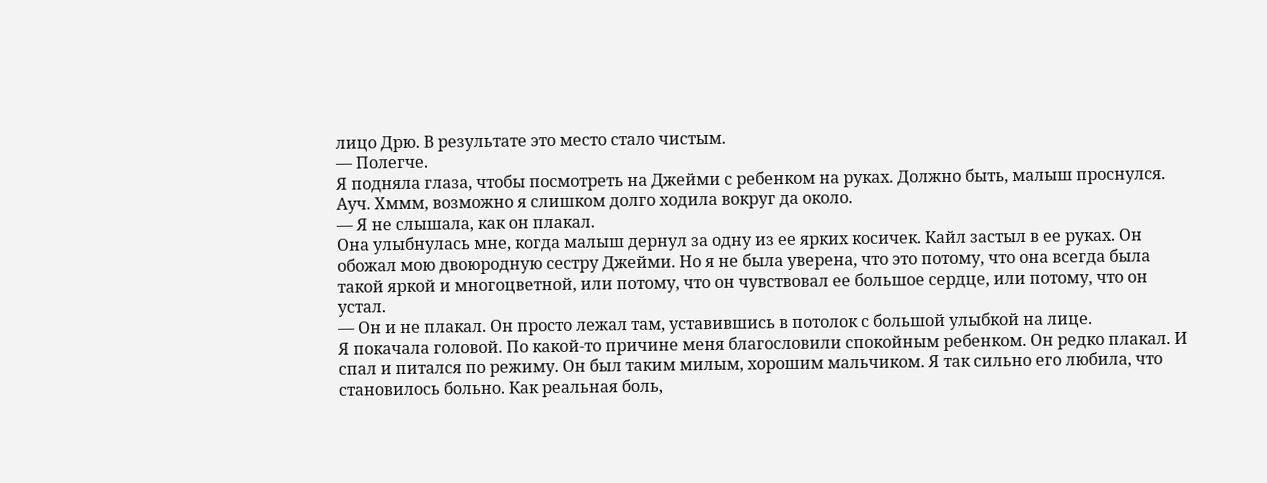лицо Дрю. В результате это место стало чистым.
— Полегче.
Я подняла глаза, чтобы посмотреть на Джейми с ребенком на руках. Должно быть, малыш проснулся. Ауч. Хммм, возможно я слишком долго ходила вокруг да около.
— Я не слышала, как он плакал.
Она улыбнулась мне, когда малыш дернул за одну из ее ярких косичек. Кайл застыл в ее руках. Он обожал мою двоюродную сестру Джейми. Но я не была уверена, что это потому, что она всегда была такой яркой и многоцветной, или потому, что он чувствовал ее большое сердце, или потому, что он устал.
— Он и не плакал. Он просто лежал там, уставившись в потолок с большой улыбкой на лице.
Я покачала головой. По какой-то причине меня благословили спокойным ребенком. Он редко плакал. И спал и питался по режиму. Он был таким милым, хорошим мальчиком. Я так сильно его любила, что становилось больно. Как реальная боль,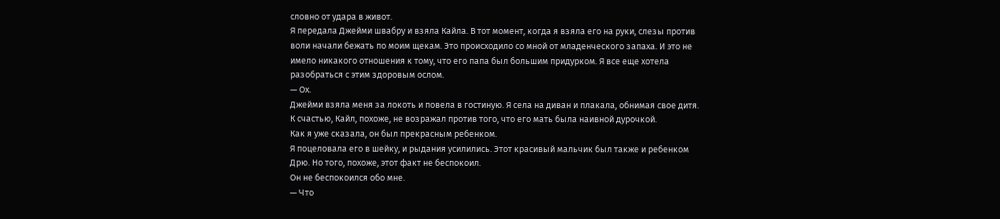словно от удара в живот.
Я передала Джейми швабру и взяла Кайла. В тот момент, когда я взяла его на руки, слезы против воли начали бежать по моим щекам. Это происходило со мной от младенческого запаха. И это не имело никакого отношения к тому, что его папа был большим придурком. Я все еще хотела разобраться с этим здоровым ослом.
— Ох.
Джейми взяла меня за локоть и повела в гостиную. Я села на диван и плакала, обнимая свое дитя. К счастью, Кайл, похоже, не возражал против того, что его мать была наивной дурочкой.
Как я уже сказала, он был прекрасным ребенком.
Я поцеловала его в шейку, и рыдания усилились. Этот красивый мальчик был также и ребенком Дрю. Но того, похоже, этот факт не беспокоил.
Он не беспокоился обо мне.
— Что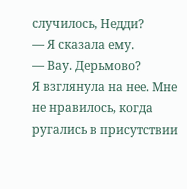случилось, Недди?
— Я сказала ему.
— Вау. Дерьмово?
Я взглянула на нее. Мне не нравилось, когда ругались в присутствии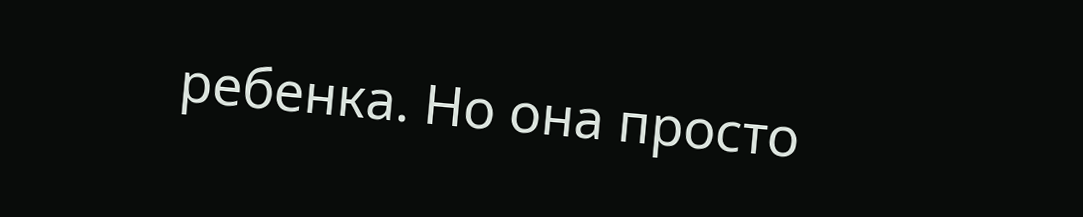ребенка. Но она просто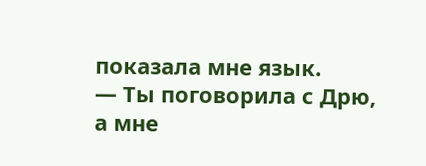показала мне язык.
— Ты поговорила с Дрю, а мне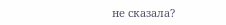не сказала?